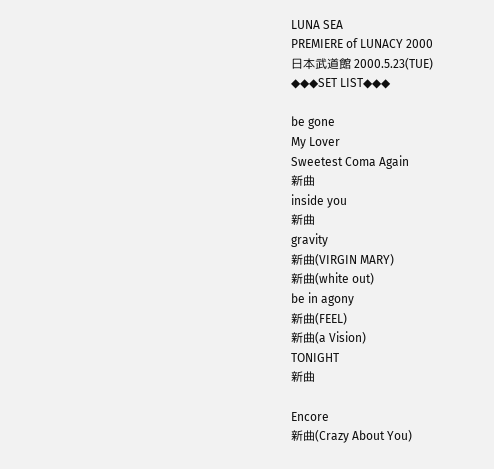LUNA SEA
PREMIERE of LUNACY 2000
日本武道館 2000.5.23(TUE)
◆◆◆SET LIST◆◆◆

be gone
My Lover
Sweetest Coma Again
新曲
inside you
新曲
gravity
新曲(VIRGIN MARY)
新曲(white out)
be in agony
新曲(FEEL)
新曲(a Vision)
TONIGHT
新曲

Encore
新曲(Crazy About You)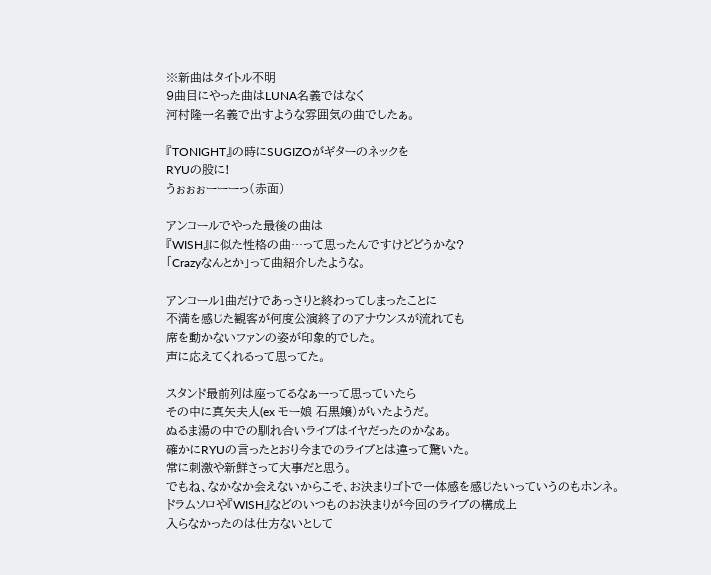※新曲はタイトル不明
9曲目にやった曲はLUNA名義ではなく
河村隆一名義で出すような雰囲気の曲でしたぁ。

『TONIGHT』の時にSUGIZOがギターのネックを
RYUの股に!
うぉぉぉーーーっ(赤面)

アンコールでやった最後の曲は
『WISH』に似た性格の曲…って思ったんですけどどうかな?
「Crazyなんとか」って曲紹介したような。

アンコール1曲だけであっさりと終わってしまったことに
不満を感じた観客が何度公演終了のアナウンスが流れても
席を動かないファンの姿が印象的でした。
声に応えてくれるって思ってた。

スタンド最前列は座ってるなぁーって思っていたら
その中に真矢夫人(ex モー娘 石黒嬢)がいたようだ。
ぬるま湯の中での馴れ合いライブはイヤだったのかなぁ。
確かにRYUの言ったとおり今までのライブとは違って驚いた。
常に刺激や新鮮さって大事だと思う。
でもね、なかなか会えないからこそ、お決まりゴトで一体感を感じたいっていうのもホンネ。
ドラムソロや『WISH』などのいつものお決まりが今回のライブの構成上
入らなかったのは仕方ないとして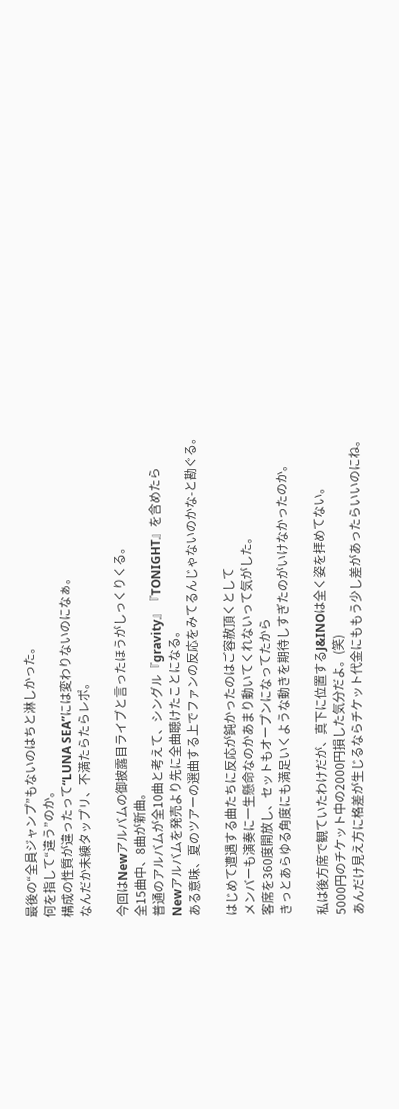最後の“全員ジャンプ”もないのはちと淋しかった。
何を指して“違う”のか。
構成の性質が違ったって“LUNA SEA”には変わりないのになぁ。
なんだか未練タップリ、不満たらたらレポ。

今回はNewアルバムの御披露目ライブと言ったほうがしっくりくる。
全15曲中、8曲が新曲。
普通のアルバムが全10曲と考えて、シングル『gravity』『TONIGHT』を含めたら
Newアルバムを発売より先に全曲聴けたことになる。
ある意味、夏のツアーの選曲する上でファンの反応をみてるんじゃないのかな-と勘ぐる。

はじめて遭遇する曲たちに反応が鈍かったのはご容赦頂くとして
メンバーも演奏に一生懸命なのかあまり動いてくれないって気がした。
客席を360度開放し、セットもオープンになってたから
きっとあらゆる角度にも満足いくような動きを期待しすぎたのがいけなかったのか。

私は後方席で観ていたわけだが、真下に位置するJ&INOは全く姿を拝めてない。
5000円のチケット中の2000円損した気分だよ。(笑)
あんだけ見え方に格差が生じるならチケット代金にももう少し差があったらいいのにね。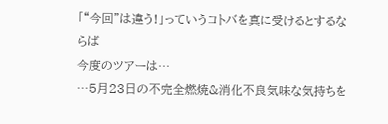「“今回”は違う!」っていうコトバを真に受けるとするならば
今度のツアーは…
…5月23日の不完全燃焼&消化不良気味な気持ちを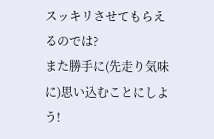スッキリさせてもらえるのでは?
また勝手に(先走り気味に)思い込むことにしよう!